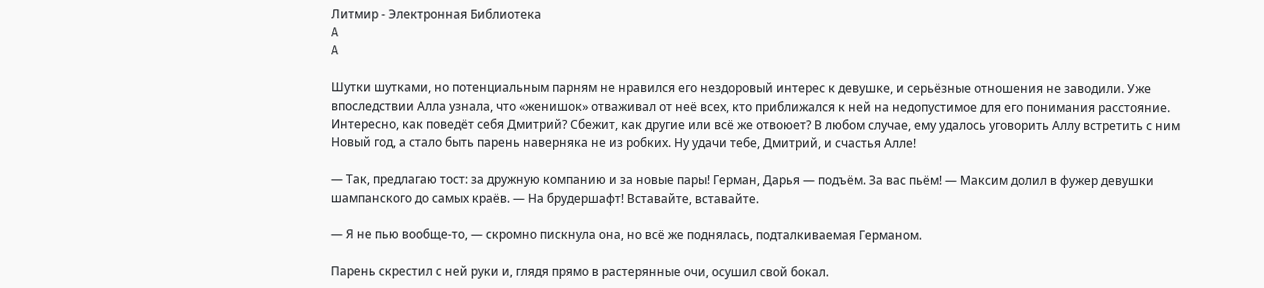Литмир - Электронная Библиотека
A
A

Шутки шутками, но потенциальным парням не нравился его нездоровый интерес к девушке, и серьёзные отношения не заводили. Уже впоследствии Алла узнала, что «женишок» отваживал от неё всех, кто приближался к ней на недопустимое для его понимания расстояние. Интересно, как поведёт себя Дмитрий? Сбежит, как другие или всё же отвоюет? В любом случае, ему удалось уговорить Аллу встретить с ним Новый год, а стало быть парень наверняка не из робких. Ну удачи тебе, Дмитрий, и счастья Алле!

— Так, предлагаю тост: за дружную компанию и за новые пары! Герман, Дарья — подъём. За вас пьём! — Максим долил в фужер девушки шампанского до самых краёв. — На брудершафт! Вставайте, вставайте.

— Я не пью вообще-то, — скромно пискнула она, но всё же поднялась, подталкиваемая Германом.

Парень скрестил с ней руки и, глядя прямо в растерянные очи, осушил свой бокал.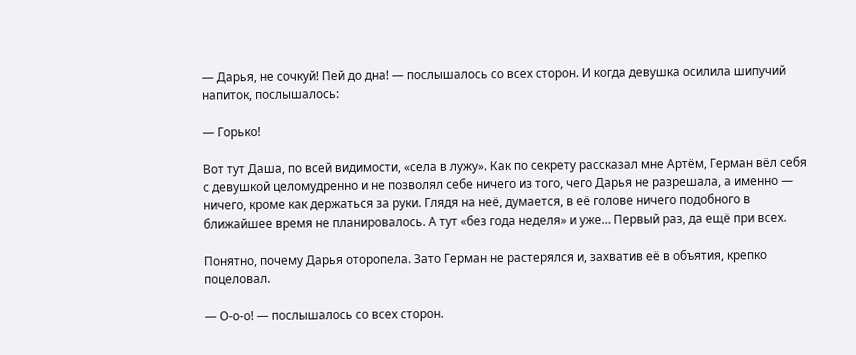— Дарья, не сочкуй! Пей до дна! — послышалось со всех сторон. И когда девушка осилила шипучий напиток, послышалось:

— Горько!

Вот тут Даша, по всей видимости, «села в лужу». Как по секрету рассказал мне Артём, Герман вёл себя с девушкой целомудренно и не позволял себе ничего из того, чего Дарья не разрешала, а именно — ничего, кроме как держаться за руки. Глядя на неё, думается, в её голове ничего подобного в ближайшее время не планировалось. А тут «без года неделя» и уже… Первый раз, да ещё при всех.

Понятно, почему Дарья оторопела. Зато Герман не растерялся и, захватив её в объятия, крепко поцеловал.

— О-о-о! — послышалось со всех сторон.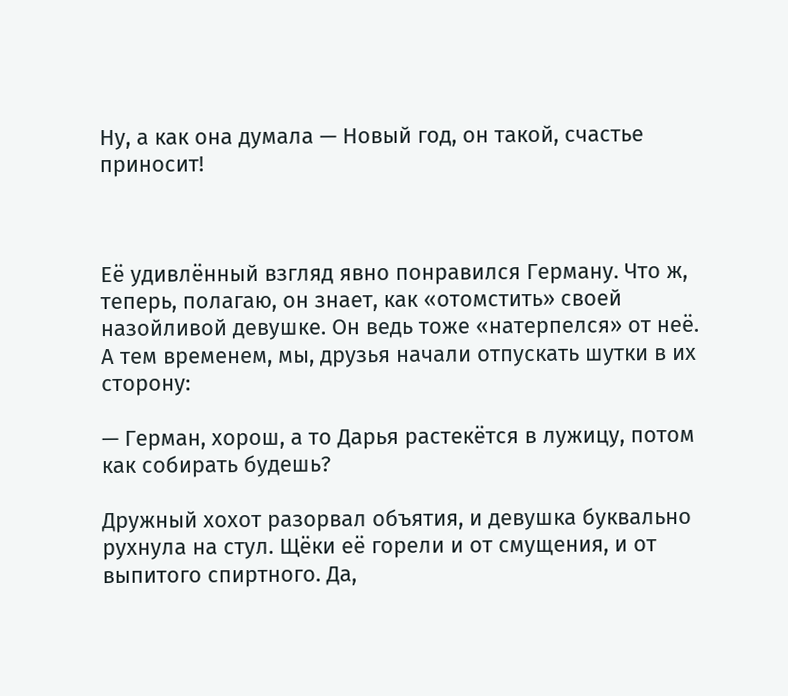Ну, а как она думала — Новый год, он такой, счастье приносит!



Её удивлённый взгляд явно понравился Герману. Что ж, теперь, полагаю, он знает, как «отомстить» своей назойливой девушке. Он ведь тоже «натерпелся» от неё. А тем временем, мы, друзья начали отпускать шутки в их сторону:

— Герман, хорош, а то Дарья растекётся в лужицу, потом как собирать будешь?

Дружный хохот разорвал объятия, и девушка буквально рухнула на стул. Щёки её горели и от смущения, и от выпитого спиртного. Да,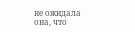не ожидала она, что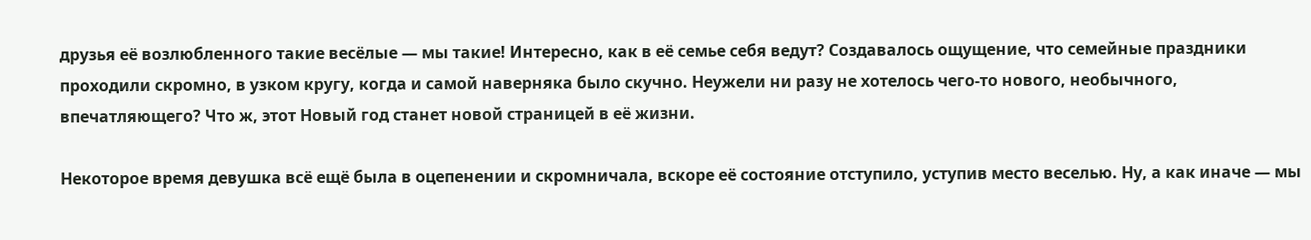друзья её возлюбленного такие весёлые — мы такие! Интересно, как в её семье себя ведут? Создавалось ощущение, что семейные праздники проходили скромно, в узком кругу, когда и самой наверняка было скучно. Неужели ни разу не хотелось чего-то нового, необычного, впечатляющего? Что ж, этот Новый год станет новой страницей в её жизни.

Некоторое время девушка всё ещё была в оцепенении и скромничала, вскоре её состояние отступило, уступив место веселью. Ну, а как иначе — мы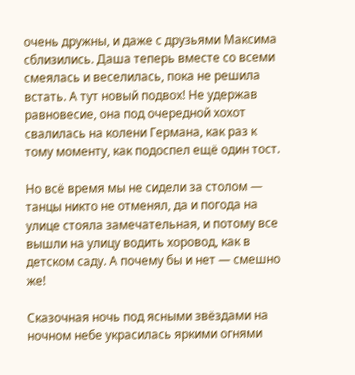очень дружны, и даже с друзьями Максима сблизились. Даша теперь вместе со всеми смеялась и веселилась, пока не решила встать. А тут новый подвох! Не удержав равновесие, она под очередной хохот свалилась на колени Германа, как раз к тому моменту, как подоспел ещё один тост.

Но всё время мы не сидели за столом — танцы никто не отменял, да и погода на улице стояла замечательная, и потому все вышли на улицу водить хоровод, как в детском саду. А почему бы и нет — смешно же!

Сказочная ночь под ясными звёздами на ночном небе украсилась яркими огнями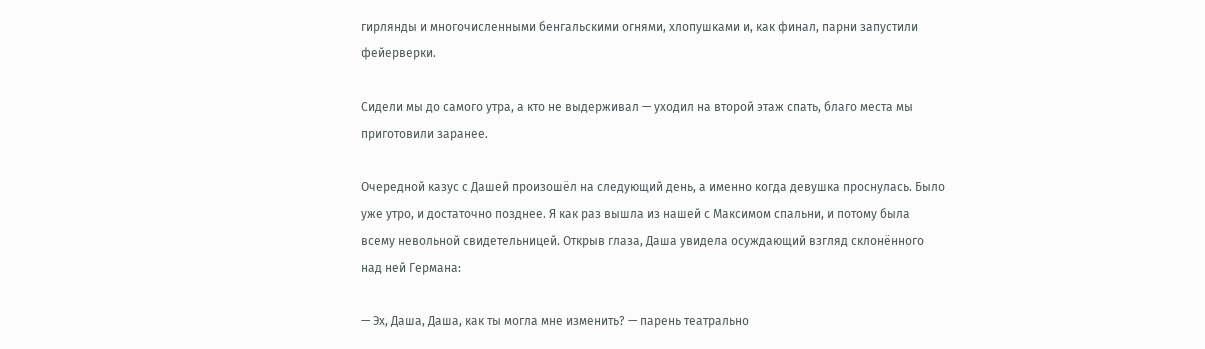гирлянды и многочисленными бенгальскими огнями, хлопушками и, как финал, парни запустили фейерверки.

Сидели мы до самого утра, а кто не выдерживал — уходил на второй этаж спать, благо места мы приготовили заранее.

Очередной казус с Дашей произошёл на следующий день, а именно когда девушка проснулась. Было уже утро, и достаточно позднее. Я как раз вышла из нашей с Максимом спальни, и потому была всему невольной свидетельницей. Открыв глаза, Даша увидела осуждающий взгляд склонённого над ней Германа:

— Эх, Даша, Даша, как ты могла мне изменить? — парень театрально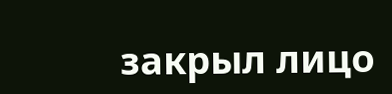закрыл лицо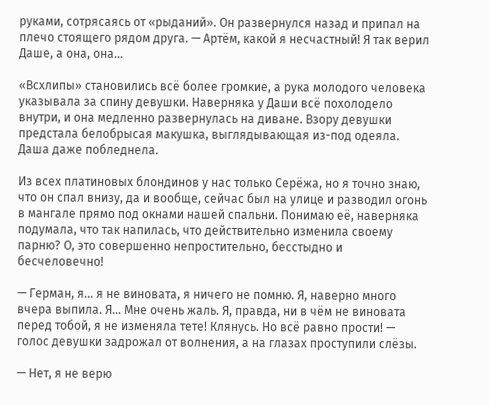руками, сотрясаясь от «рыданий». Он развернулся назад и припал на плечо стоящего рядом друга. — Артём, какой я несчастный! Я так верил Даше, а она, она…

«Всхлипы» становились всё более громкие, а рука молодого человека указывала за спину девушки. Наверняка у Даши всё похолодело внутри, и она медленно развернулась на диване. Взору девушки предстала белобрысая макушка, выглядывающая из-под одеяла. Даша даже побледнела.

Из всех платиновых блондинов у нас только Серёжа, но я точно знаю, что он спал внизу, да и вообще, сейчас был на улице и разводил огонь в мангале прямо под окнами нашей спальни. Понимаю её, наверняка подумала, что так напилась, что действительно изменила своему парню? О, это совершенно непростительно, бесстыдно и бесчеловечно!

— Герман, я… я не виновата, я ничего не помню. Я, наверно много вчера выпила. Я… Мне очень жаль. Я, правда, ни в чём не виновата перед тобой, я не изменяла тете! Клянусь. Но всё равно прости! — голос девушки задрожал от волнения, а на глазах проступили слёзы.

— Нет, я не верю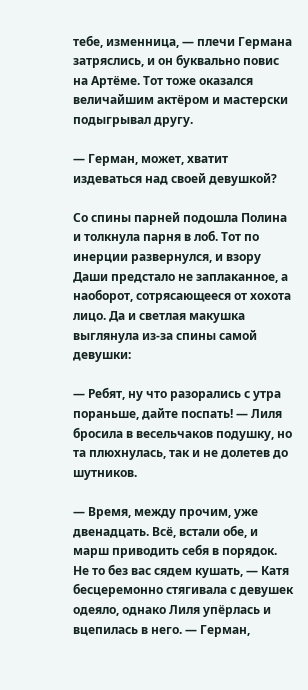тебе, изменница, — плечи Германа затряслись, и он буквально повис на Артёме. Тот тоже оказался величайшим актёром и мастерски подыгрывал другу.

— Герман, может, хватит издеваться над своей девушкой?

Со спины парней подошла Полина и толкнула парня в лоб. Тот по инерции развернулся, и взору Даши предстало не заплаканное, а наоборот, сотрясающееся от хохота лицо. Да и светлая макушка выглянула из-за спины самой девушки:

— Ребят, ну что разорались с утра пораньше, дайте поспать! — Лиля бросила в весельчаков подушку, но та плюхнулась, так и не долетев до шутников.

— Время, между прочим, уже двенадцать. Всё, встали обе, и марш приводить себя в порядок. Не то без вас сядем кушать, — Катя бесцеремонно стягивала с девушек одеяло, однако Лиля упёрлась и вцепилась в него. — Герман,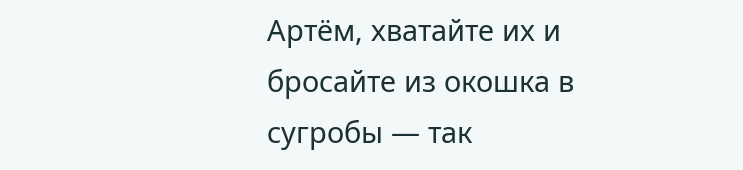Артём, хватайте их и бросайте из окошка в сугробы — так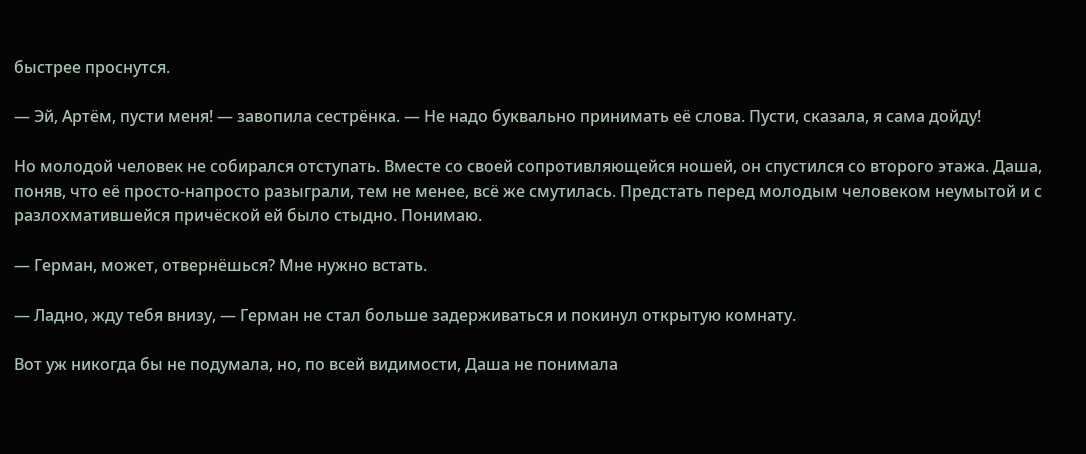быстрее проснутся.

— Эй, Артём, пусти меня! — завопила сестрёнка. — Не надо буквально принимать её слова. Пусти, сказала, я сама дойду!

Но молодой человек не собирался отступать. Вместе со своей сопротивляющейся ношей, он спустился со второго этажа. Даша, поняв, что её просто-напросто разыграли, тем не менее, всё же смутилась. Предстать перед молодым человеком неумытой и с разлохматившейся причёской ей было стыдно. Понимаю.

— Герман, может, отвернёшься? Мне нужно встать.

— Ладно, жду тебя внизу, — Герман не стал больше задерживаться и покинул открытую комнату.

Вот уж никогда бы не подумала, но, по всей видимости, Даша не понимала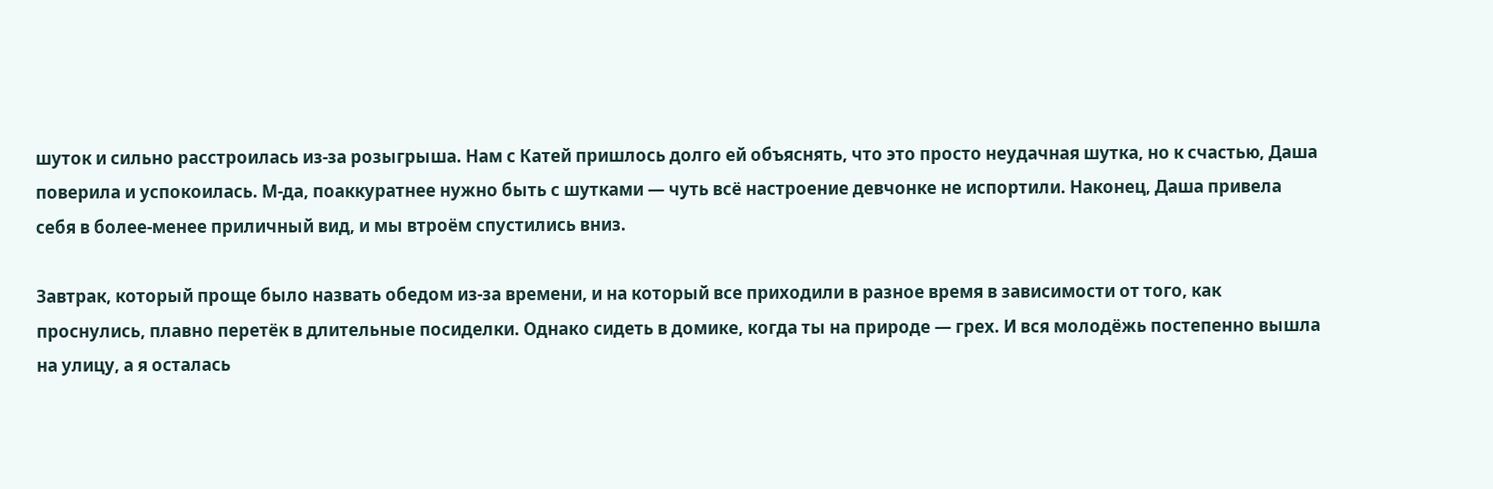шуток и сильно расстроилась из-за розыгрыша. Нам с Катей пришлось долго ей объяснять, что это просто неудачная шутка, но к счастью, Даша поверила и успокоилась. М-да, поаккуратнее нужно быть с шутками — чуть всё настроение девчонке не испортили. Наконец, Даша привела себя в более-менее приличный вид, и мы втроём спустились вниз.

Завтрак, который проще было назвать обедом из-за времени, и на который все приходили в разное время в зависимости от того, как проснулись, плавно перетёк в длительные посиделки. Однако сидеть в домике, когда ты на природе — грех. И вся молодёжь постепенно вышла на улицу, а я осталась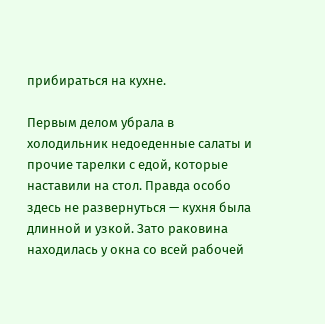прибираться на кухне.

Первым делом убрала в холодильник недоеденные салаты и прочие тарелки с едой, которые наставили на стол. Правда особо здесь не развернуться — кухня была длинной и узкой. Зато раковина находилась у окна со всей рабочей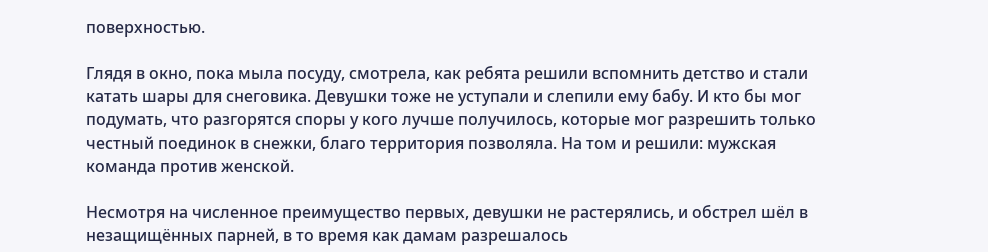поверхностью.

Глядя в окно, пока мыла посуду, смотрела, как ребята решили вспомнить детство и стали катать шары для снеговика. Девушки тоже не уступали и слепили ему бабу. И кто бы мог подумать, что разгорятся споры у кого лучше получилось, которые мог разрешить только честный поединок в снежки, благо территория позволяла. На том и решили: мужская команда против женской.

Несмотря на численное преимущество первых, девушки не растерялись, и обстрел шёл в незащищённых парней, в то время как дамам разрешалось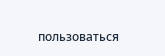пользоваться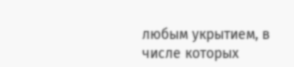любым укрытием, в числе которых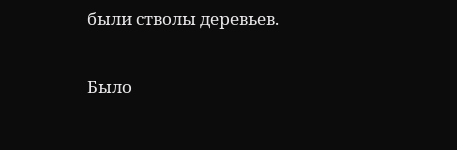были стволы деревьев.

Было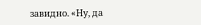завидно. «Ну, да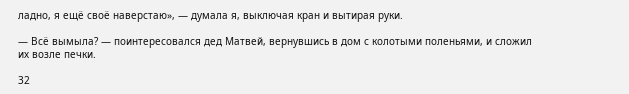ладно, я ещё своё наверстаю», — думала я, выключая кран и вытирая руки.

— Всё вымыла? — поинтересовался дед Матвей, вернувшись в дом с колотыми поленьями, и сложил их возле печки.

32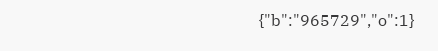{"b":"965729","o":1}